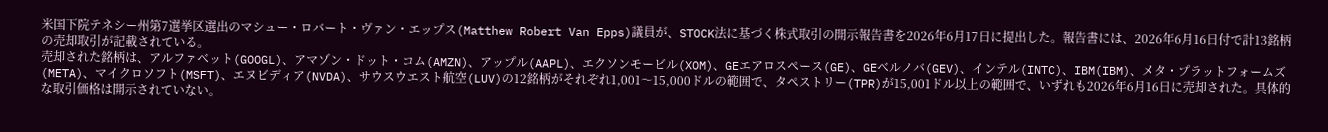米国下院テネシー州第7選挙区選出のマシュー・ロバート・ヴァン・エップス(Matthew Robert Van Epps)議員が、STOCK法に基づく株式取引の開示報告書を2026年6月17日に提出した。報告書には、2026年6月16日付で計13銘柄の売却取引が記載されている。
売却された銘柄は、アルファベット(GOOGL)、アマゾン・ドット・コム(AMZN)、アップル(AAPL)、エクソンモービル(XOM)、GEエアロスペース(GE)、GEベルノバ(GEV)、インテル(INTC)、IBM(IBM)、メタ・プラットフォームズ(META)、マイクロソフト(MSFT)、エヌビディア(NVDA)、サウスウエスト航空(LUV)の12銘柄がそれぞれ1,001〜15,000ドルの範囲で、タペストリー(TPR)が15,001ドル以上の範囲で、いずれも2026年6月16日に売却された。具体的な取引価格は開示されていない。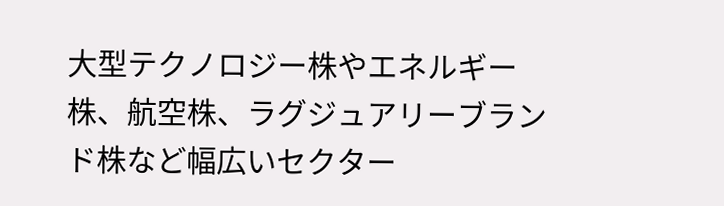大型テクノロジー株やエネルギー株、航空株、ラグジュアリーブランド株など幅広いセクター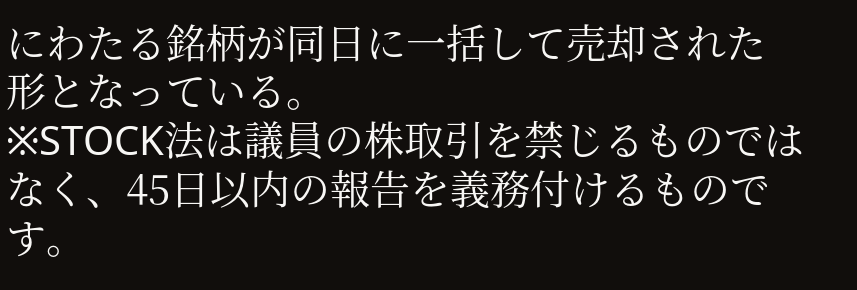にわたる銘柄が同日に一括して売却された形となっている。
※STOCK法は議員の株取引を禁じるものではなく、45日以内の報告を義務付けるものです。